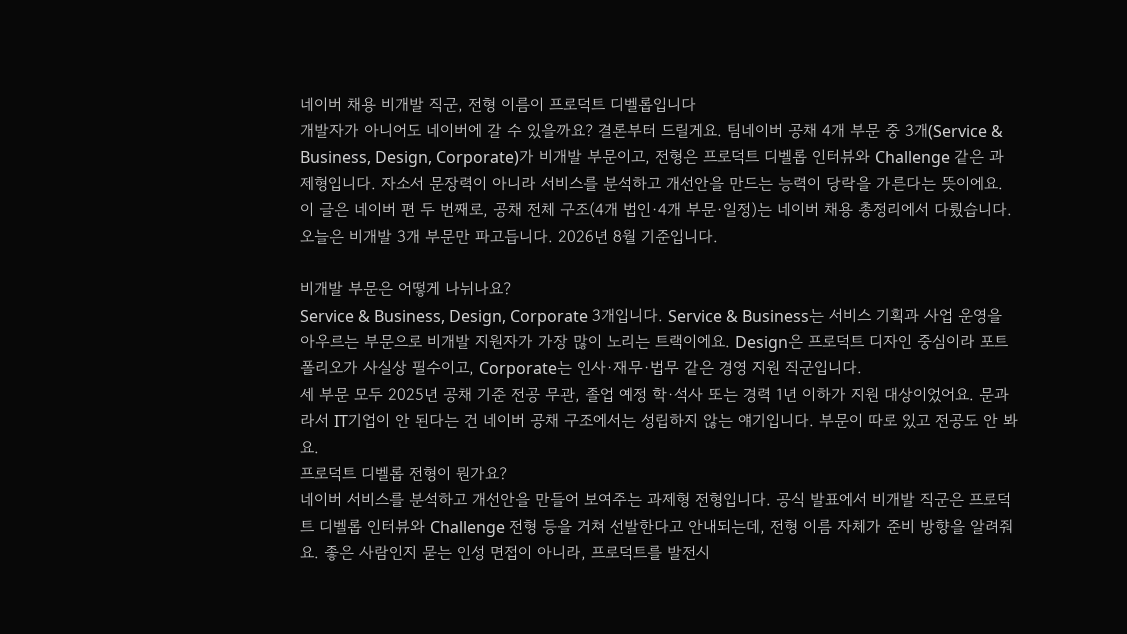네이버 채용 비개발 직군, 전형 이름이 프로덕트 디벨롭입니다
개발자가 아니어도 네이버에 갈 수 있을까요? 결론부터 드릴게요. 팀네이버 공채 4개 부문 중 3개(Service & Business, Design, Corporate)가 비개발 부문이고, 전형은 프로덕트 디벨롭 인터뷰와 Challenge 같은 과제형입니다. 자소서 문장력이 아니라 서비스를 분석하고 개선안을 만드는 능력이 당락을 가른다는 뜻이에요.
이 글은 네이버 편 두 번째로, 공채 전체 구조(4개 법인·4개 부문·일정)는 네이버 채용 총정리에서 다뤘습니다. 오늘은 비개발 3개 부문만 파고듭니다. 2026년 8월 기준입니다.

비개발 부문은 어떻게 나뉘나요?
Service & Business, Design, Corporate 3개입니다. Service & Business는 서비스 기획과 사업 운영을 아우르는 부문으로 비개발 지원자가 가장 많이 노리는 트랙이에요. Design은 프로덕트 디자인 중심이라 포트폴리오가 사실상 필수이고, Corporate는 인사·재무·법무 같은 경영 지원 직군입니다.
세 부문 모두 2025년 공채 기준 전공 무관, 졸업 예정 학·석사 또는 경력 1년 이하가 지원 대상이었어요. 문과라서 IT기업이 안 된다는 건 네이버 공채 구조에서는 성립하지 않는 얘기입니다. 부문이 따로 있고 전공도 안 봐요.
프로덕트 디벨롭 전형이 뭔가요?
네이버 서비스를 분석하고 개선안을 만들어 보여주는 과제형 전형입니다. 공식 발표에서 비개발 직군은 프로덕트 디벨롭 인터뷰와 Challenge 전형 등을 거쳐 선발한다고 안내되는데, 전형 이름 자체가 준비 방향을 알려줘요. 좋은 사람인지 묻는 인성 면접이 아니라, 프로덕트를 발전시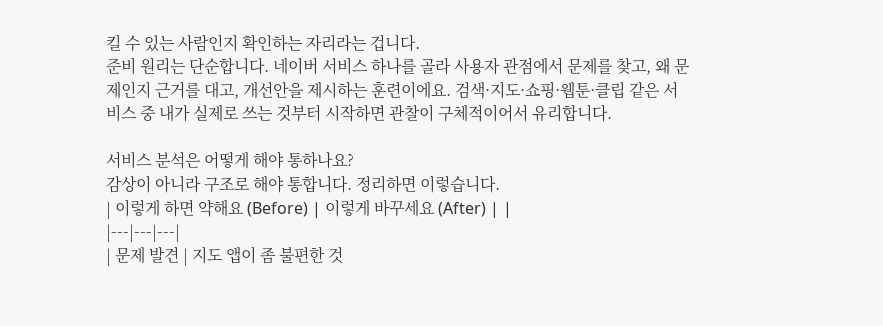킬 수 있는 사람인지 확인하는 자리라는 겁니다.
준비 원리는 단순합니다. 네이버 서비스 하나를 골라 사용자 관점에서 문제를 찾고, 왜 문제인지 근거를 대고, 개선안을 제시하는 훈련이에요. 검색·지도·쇼핑·웹툰·클립 같은 서비스 중 내가 실제로 쓰는 것부터 시작하면 관찰이 구체적이어서 유리합니다.

서비스 분석은 어떻게 해야 통하나요?
감상이 아니라 구조로 해야 통합니다. 정리하면 이렇습니다.
| 이렇게 하면 약해요 (Before) | 이렇게 바꾸세요 (After) | |
|---|---|---|
| 문제 발견 | 지도 앱이 좀 불편한 것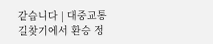같습니다 | 대중교통 길찾기에서 환승 정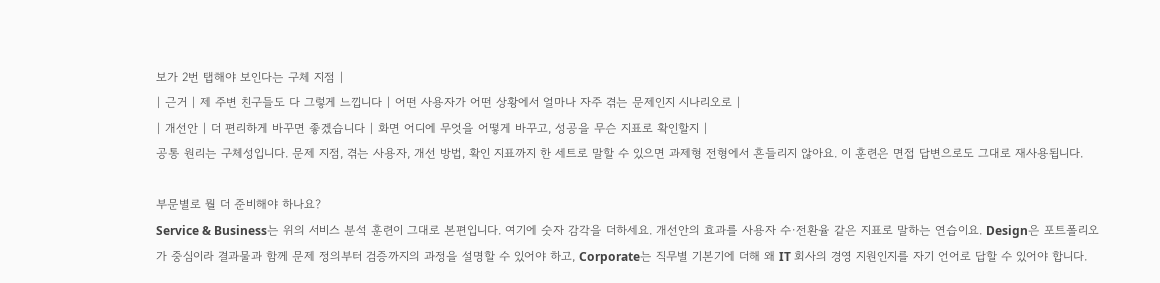보가 2번 탭해야 보인다는 구체 지점 |
| 근거 | 제 주변 친구들도 다 그렇게 느낍니다 | 어떤 사용자가 어떤 상황에서 얼마나 자주 겪는 문제인지 시나리오로 |
| 개선안 | 더 편리하게 바꾸면 좋겠습니다 | 화면 어디에 무엇을 어떻게 바꾸고, 성공을 무슨 지표로 확인할지 |
공통 원리는 구체성입니다. 문제 지점, 겪는 사용자, 개선 방법, 확인 지표까지 한 세트로 말할 수 있으면 과제형 전형에서 흔들리지 않아요. 이 훈련은 면접 답변으로도 그대로 재사용됩니다.

부문별로 뭘 더 준비해야 하나요?
Service & Business는 위의 서비스 분석 훈련이 그대로 본편입니다. 여기에 숫자 감각을 더하세요. 개선안의 효과를 사용자 수·전환율 같은 지표로 말하는 연습이요. Design은 포트폴리오가 중심이라 결과물과 함께 문제 정의부터 검증까지의 과정을 설명할 수 있어야 하고, Corporate는 직무별 기본기에 더해 왜 IT 회사의 경영 지원인지를 자기 언어로 답할 수 있어야 합니다.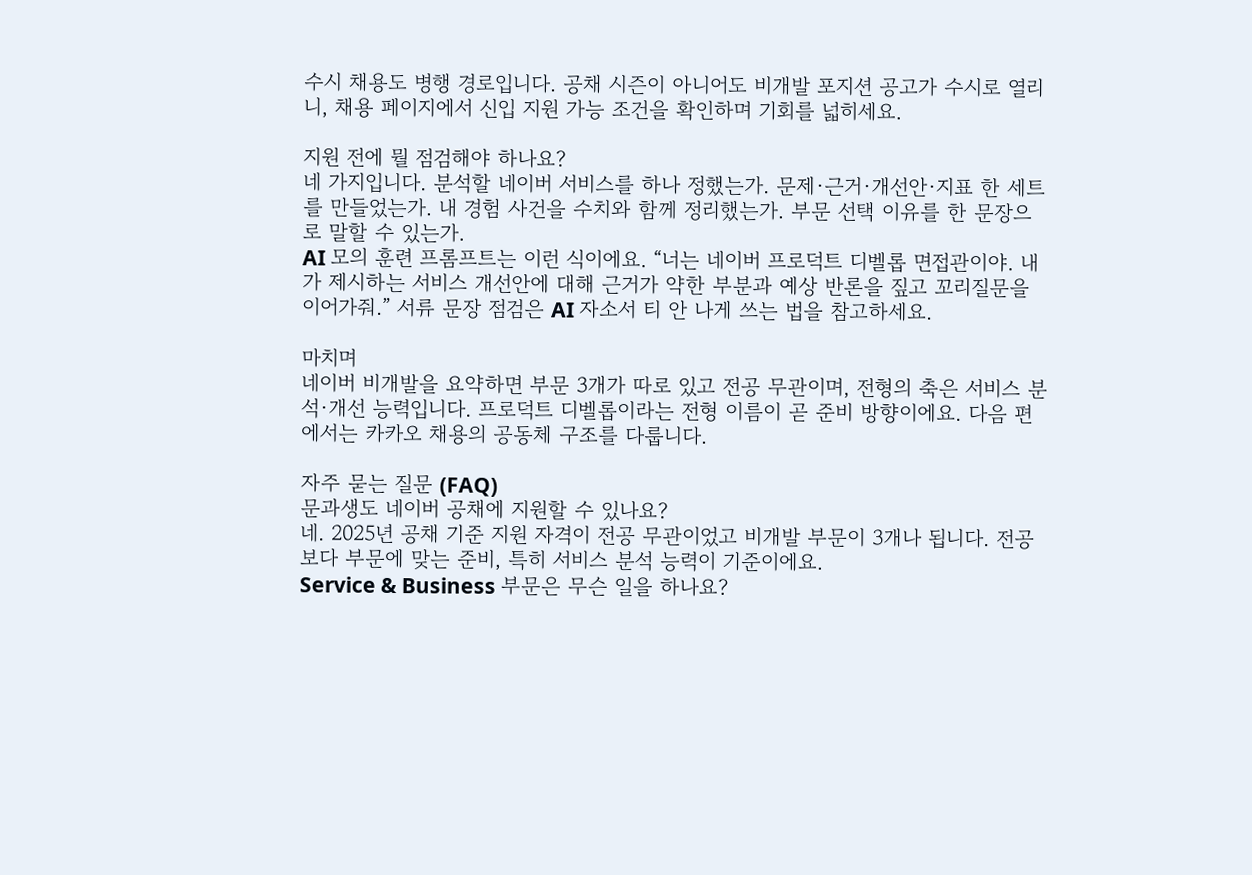수시 채용도 병행 경로입니다. 공채 시즌이 아니어도 비개발 포지션 공고가 수시로 열리니, 채용 페이지에서 신입 지원 가능 조건을 확인하며 기회를 넓히세요.

지원 전에 뭘 점검해야 하나요?
네 가지입니다. 분석할 네이버 서비스를 하나 정했는가. 문제·근거·개선안·지표 한 세트를 만들었는가. 내 경험 사건을 수치와 함께 정리했는가. 부문 선택 이유를 한 문장으로 말할 수 있는가.
AI 모의 훈련 프롬프트는 이런 식이에요. “너는 네이버 프로덕트 디벨롭 면접관이야. 내가 제시하는 서비스 개선안에 대해 근거가 약한 부분과 예상 반론을 짚고 꼬리질문을 이어가줘.” 서류 문장 점검은 AI 자소서 티 안 나게 쓰는 법을 참고하세요.

마치며
네이버 비개발을 요약하면 부문 3개가 따로 있고 전공 무관이며, 전형의 축은 서비스 분석·개선 능력입니다. 프로덕트 디벨롭이라는 전형 이름이 곧 준비 방향이에요. 다음 편에서는 카카오 채용의 공동체 구조를 다룹니다.

자주 묻는 질문 (FAQ)
문과생도 네이버 공채에 지원할 수 있나요?
네. 2025년 공채 기준 지원 자격이 전공 무관이었고 비개발 부문이 3개나 됩니다. 전공보다 부문에 맞는 준비, 특히 서비스 분석 능력이 기준이에요.
Service & Business 부문은 무슨 일을 하나요?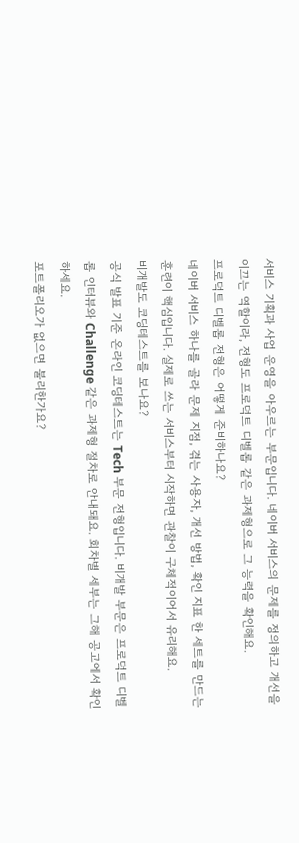서비스 기획과 사업 운영을 아우르는 부문입니다. 네이버 서비스의 문제를 정의하고 개선을 이끄는 역할이라, 전형도 프로덕트 디벨롭 같은 과제형으로 그 능력을 확인해요.
프로덕트 디벨롭 전형은 어떻게 준비하나요?
네이버 서비스 하나를 골라 문제 지점, 겪는 사용자, 개선 방법, 확인 지표 한 세트를 만드는 훈련이 핵심입니다. 실제로 쓰는 서비스부터 시작하면 관찰이 구체적이어서 유리해요.
비개발도 코딩테스트를 보나요?
공식 발표 기준 온라인 코딩테스트는 Tech 부문 전형입니다. 비개발 부문은 프로덕트 디벨롭 인터뷰와 Challenge 같은 과제형 절차로 안내돼요. 회차별 세부는 그해 공고에서 확인하세요.
포트폴리오가 없으면 불리한가요?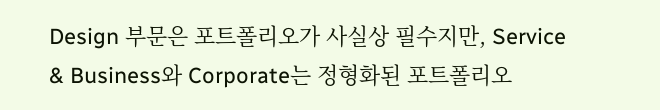Design 부문은 포트폴리오가 사실상 필수지만, Service & Business와 Corporate는 정형화된 포트폴리오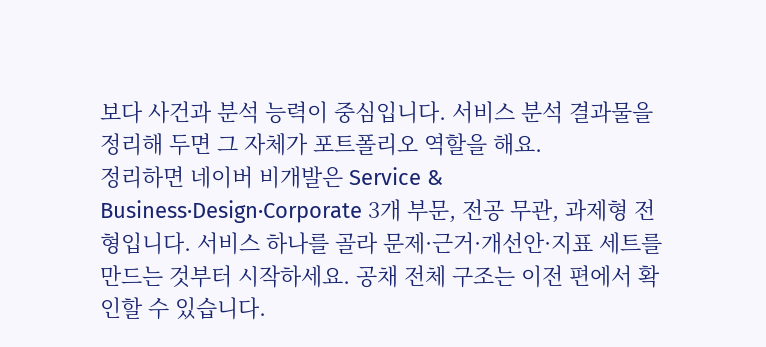보다 사건과 분석 능력이 중심입니다. 서비스 분석 결과물을 정리해 두면 그 자체가 포트폴리오 역할을 해요.
정리하면 네이버 비개발은 Service & Business·Design·Corporate 3개 부문, 전공 무관, 과제형 전형입니다. 서비스 하나를 골라 문제·근거·개선안·지표 세트를 만드는 것부터 시작하세요. 공채 전체 구조는 이전 편에서 확인할 수 있습니다.